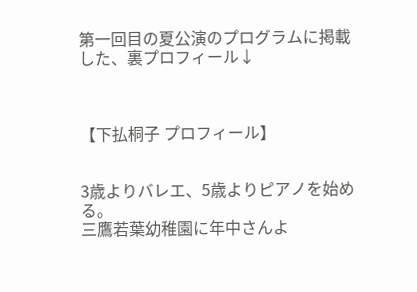第一回目の夏公演のプログラムに掲載した、裏プロフィール↓



【下払桐子 プロフィール】


3歳よりバレエ、5歳よりピアノを始める。
三鷹若葉幼稚園に年中さんよ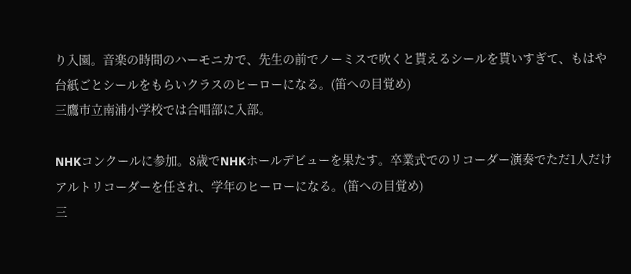り入園。音楽の時間のハーモニカで、先生の前でノーミスで吹くと貰えるシールを貰いすぎて、もはや台紙ごとシールをもらいクラスのヒーローになる。(笛への目覚め)
三鷹市立南浦小学校では合唱部に入部。

NHKコンクールに参加。8歳でNHKホールデビューを果たす。卒業式でのリコーダー演奏でただ1人だけアルトリコーダーを任され、学年のヒーローになる。(笛への目覚め)
三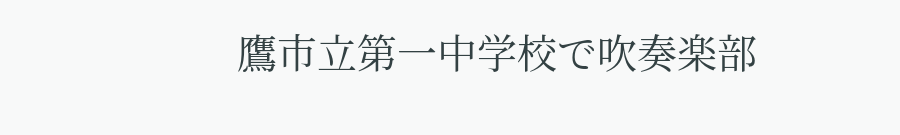鷹市立第一中学校で吹奏楽部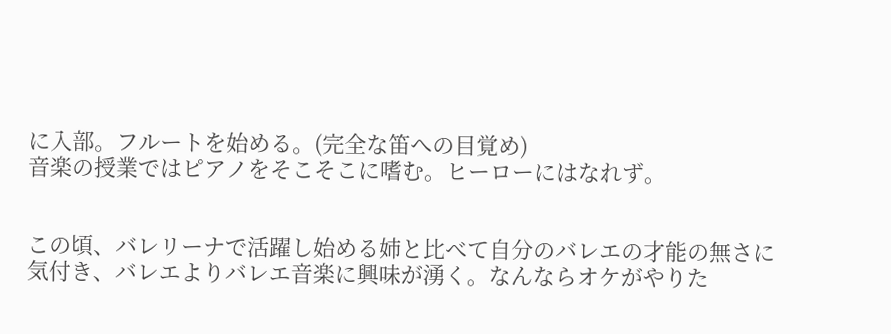に入部。フルートを始める。(完全な笛への目覚め)
音楽の授業ではピアノをそこそこに嗜む。ヒーローにはなれず。


この頃、バレリーナで活躍し始める姉と比べて自分のバレエの才能の無さに気付き、バレエよりバレエ音楽に興味が湧く。なんならオケがやりた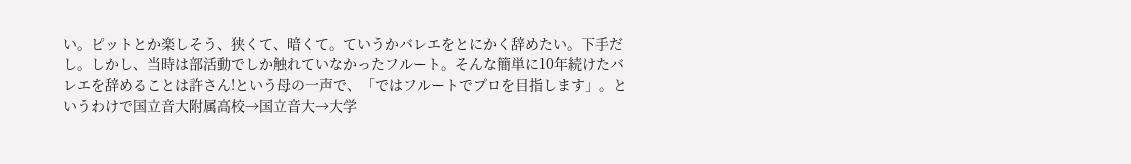い。ピットとか楽しそう、狭くて、暗くて。ていうかバレエをとにかく辞めたい。下手だし。しかし、当時は部活動でしか触れていなかったフルート。そんな簡単に10年続けたバレエを辞めることは許さん!という母の一声で、「ではフルートでプロを目指します」。というわけで国立音大附属高校→国立音大→大学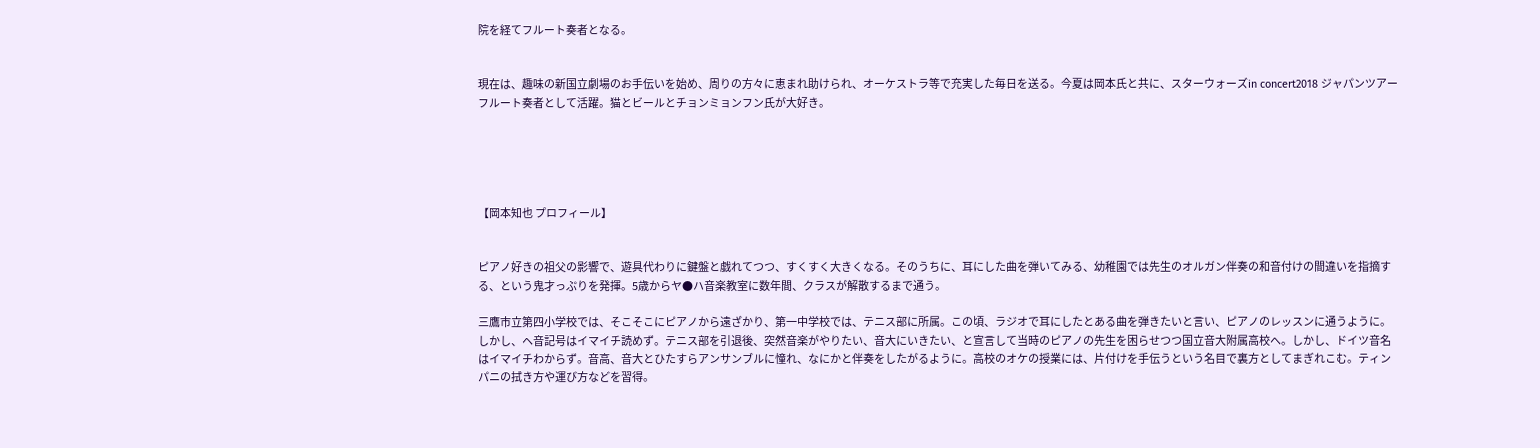院を経てフルート奏者となる。


現在は、趣味の新国立劇場のお手伝いを始め、周りの方々に恵まれ助けられ、オーケストラ等で充実した毎日を送る。今夏は岡本氏と共に、スターウォーズin concert2018 ジャパンツアー フルート奏者として活躍。猫とビールとチョンミョンフン氏が大好き。





【岡本知也 プロフィール】


ピアノ好きの祖父の影響で、遊具代わりに鍵盤と戯れてつつ、すくすく大きくなる。そのうちに、耳にした曲を弾いてみる、幼稚園では先生のオルガン伴奏の和音付けの間違いを指摘する、という鬼才っぷりを発揮。5歳からヤ●ハ音楽教室に数年間、クラスが解散するまで通う。

三鷹市立第四小学校では、そこそこにピアノから遠ざかり、第一中学校では、テニス部に所属。この頃、ラジオで耳にしたとある曲を弾きたいと言い、ピアノのレッスンに通うように。しかし、ヘ音記号はイマイチ読めず。テニス部を引退後、突然音楽がやりたい、音大にいきたい、と宣言して当時のピアノの先生を困らせつつ国立音大附属高校へ。しかし、ドイツ音名はイマイチわからず。音高、音大とひたすらアンサンブルに憧れ、なにかと伴奏をしたがるように。高校のオケの授業には、片付けを手伝うという名目で裏方としてまぎれこむ。ティンパニの拭き方や運び方などを習得。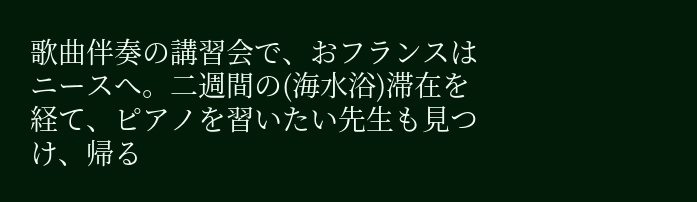歌曲伴奏の講習会で、おフランスはニースへ。二週間の(海水浴)滞在を経て、ピアノを習いたい先生も見つけ、帰る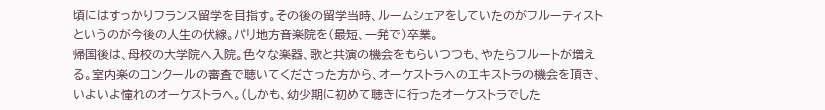頃にはすっかりフランス留学を目指す。その後の留学当時、ルームシェアをしていたのがフルーティストというのが今後の人生の伏線。パリ地方音楽院を(最短、一発で)卒業。
帰国後は、母校の大学院へ入院。色々な楽器、歌と共演の機会をもらいつつも、やたらフルートが増える。室内楽のコンクールの審査で聴いてくださった方から、オーケストラへのエキストラの機会を頂き、いよいよ憧れのオーケストラへ。(しかも、幼少期に初めて聴きに行ったオーケストラでした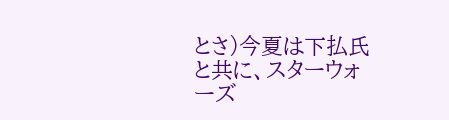とさ)今夏は下払氏と共に、スターウォーズ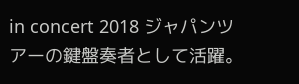in concert 2018 ジャパンツアーの鍵盤奏者として活躍。